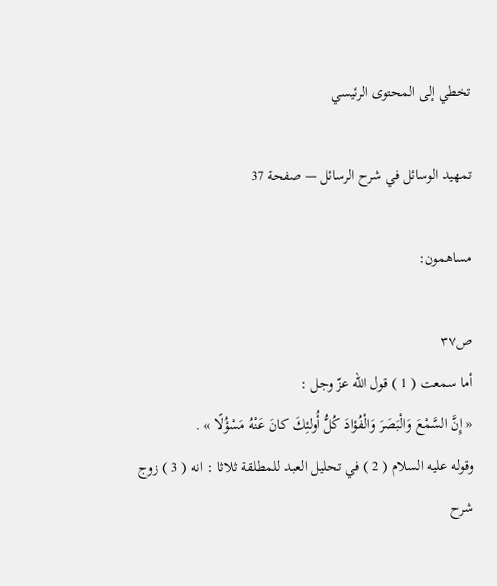تخطي إلى المحتوى الرئيسي

تمهيد الوسائل في شرح الرسائل — صفحة 37

مساهمون:

ص٣٧
أما سمعت ( 1 ) قول اللّه عزّ وجل :
« إِنَّ السَّمْعَ وَالْبَصَرَ وَالْفُؤادَ كُلُّ أُولئِكَ كانَ عَنْهُ مَسْؤُلًا » .
وقوله عليه السلام ( 2 ) في تحليل العبد للمطلقة ثلاثا : انه ( 3 ) زوج
شرح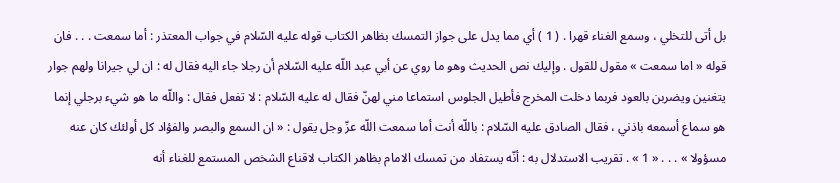بل أتى للتخلي ، وسمع الغناء قهرا . ( 1 ) أي مما يدل على جواز التمسك بظاهر الكتاب قوله عليه السّلام في جواب المعتذر : أما سمعت . . . فان قوله « اما سمعت » مقول للقول . وإليك نص الحديث وهو ما روي عن أبي عبد اللّه عليه السّلام أن رجلا جاء اليه فقال له : ان لي جيرانا ولهم جوار يتغنين ويضربن بالعود فربما دخلت المخرج فأطيل الجلوس استماعا مني لهنّ فقال له عليه السّلام : لا تفعل فقال : واللّه ما هو شيء برجلي إنما هو سماع أسمعه باذني ، فقال الصادق عليه السّلام : باللّه أنت أما سمعت اللّه عزّ وجل يقول : « ان السمع والبصر والفؤاد كل أولئك كان عنه مسؤولا » . . . « 1 » . تقريب الاستدلال به : أنّه يستفاد من تمسك الامام بظاهر الكتاب لاقناع الشخص المستمع للغناء أنه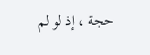حجة ، إذ لو لم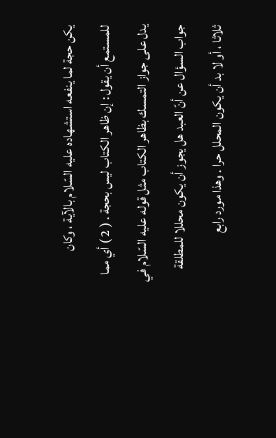يكن حجة لما ينفعه استشهاده عليه السّلام بالآية ، وكان للمستمع أن يقول : إن ظاهر الكتاب ليس بحجة . ( 2 ) أي مما يدل على جواز التمسك بظاهر الكتاب مثل قوله عليه السّلام في جواب السؤال عن أنّ العبد هل يجوز أن يكون محللا للمطلقة ثلاثا ، أو لا بد أن يكون المحلل حرا . وهذا مورد رابع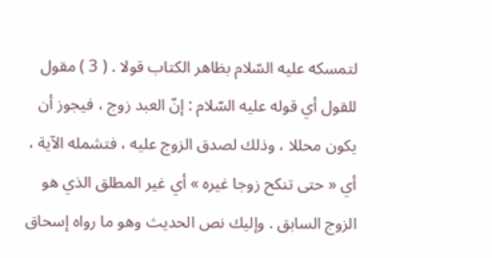لتمسكه عليه السّلام بظاهر الكتاب قولا . ( 3 ) مقول للقول أي قوله عليه السّلام : إنّ العبد زوج ، فيجوز أن يكون محللا ، وذلك لصدق الزوج عليه ، فتشمله الآية ، أي « حتى تنكح زوجا غيره » أي غير المطلق الذي هو الزوج السابق . وإليك نص الحديث وهو ما رواه إسحاق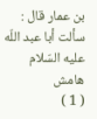بن عمار قال : سألت أبا عبد اللّه عليه السّلام
هامش
( 1 )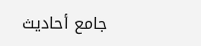جامع أحاديث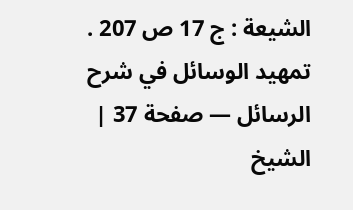الشيعة : ج 17 ص 207 .
تمهيد الوسائل في شرح الرسائل — صفحة 37 | الشيخ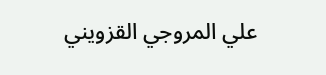علي المروجي القزويني